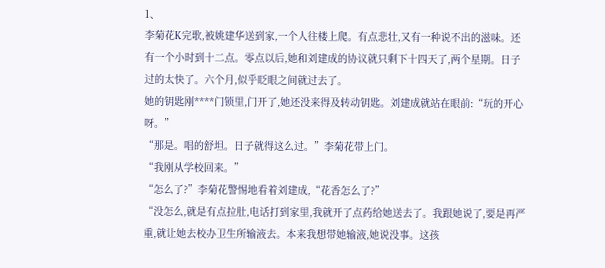1、
李菊花K完歌,被姚建华送到家,一个人往楼上爬。有点悲壮,又有一种说不出的滋味。还有一个小时到十二点。零点以后,她和刘建成的协议就只剩下十四天了,两个星期。日子过的太快了。六个月,似乎眨眼之间就过去了。
她的钥匙刚****门锁里,门开了,她还没来得及转动钥匙。刘建成就站在眼前:“玩的开心呀。”
“那是。唱的舒坦。日子就得这么过。”李菊花带上门。
“我刚从学校回来。”
“怎么了?”李菊花警惕地看着刘建成,“花香怎么了?”
“没怎么,就是有点拉肚,电话打到家里,我就开了点药给她送去了。我跟她说了,要是再严重,就让她去校办卫生所输液去。本来我想带她输液,她说没事。这孩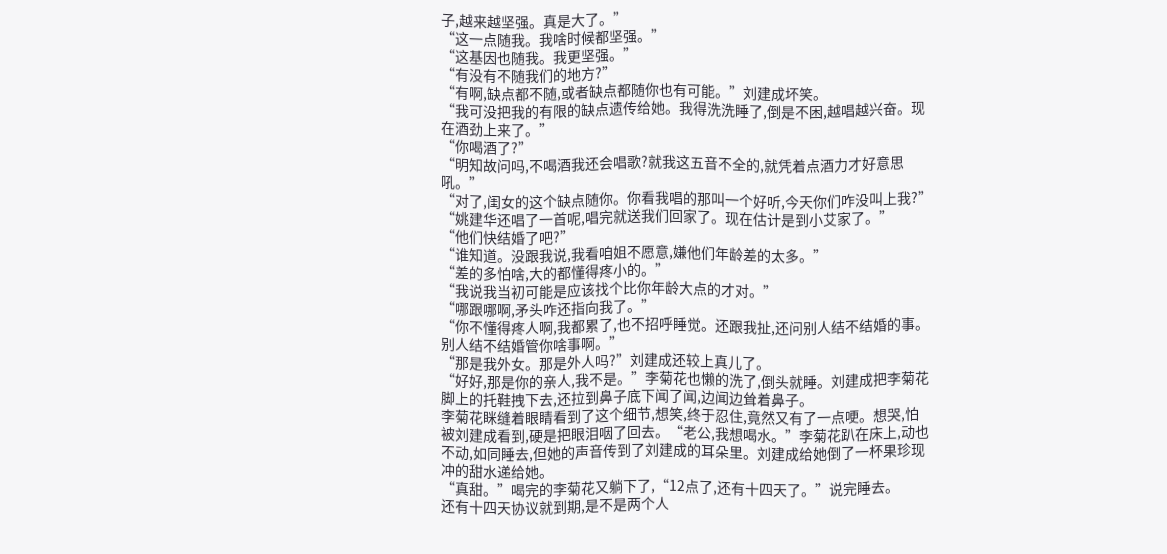子,越来越坚强。真是大了。”
“这一点随我。我啥时候都坚强。”
“这基因也随我。我更坚强。”
“有没有不随我们的地方?”
“有啊,缺点都不随,或者缺点都随你也有可能。”刘建成坏笑。
“我可没把我的有限的缺点遗传给她。我得洗洗睡了,倒是不困,越唱越兴奋。现在酒劲上来了。”
“你喝酒了?”
“明知故问吗,不喝酒我还会唱歌?就我这五音不全的,就凭着点酒力才好意思吼。”
“对了,闺女的这个缺点随你。你看我唱的那叫一个好听,今天你们咋没叫上我?”
“姚建华还唱了一首呢,唱完就送我们回家了。现在估计是到小艾家了。”
“他们快结婚了吧?”
“谁知道。没跟我说,我看咱姐不愿意,嫌他们年龄差的太多。”
“差的多怕啥,大的都懂得疼小的。”
“我说我当初可能是应该找个比你年龄大点的才对。”
“哪跟哪啊,矛头咋还指向我了。”
“你不懂得疼人啊,我都累了,也不招呼睡觉。还跟我扯,还问别人结不结婚的事。别人结不结婚管你啥事啊。”
“那是我外女。那是外人吗?”刘建成还较上真儿了。
“好好,那是你的亲人,我不是。”李菊花也懒的洗了,倒头就睡。刘建成把李菊花脚上的托鞋拽下去,还拉到鼻子底下闻了闻,边闻边耸着鼻子。
李菊花眯缝着眼睛看到了这个细节,想笑,终于忍住,竟然又有了一点哽。想哭,怕被刘建成看到,硬是把眼泪咽了回去。“老公,我想喝水。”李菊花趴在床上,动也不动,如同睡去,但她的声音传到了刘建成的耳朵里。刘建成给她倒了一杯果珍现冲的甜水递给她。
“真甜。”喝完的李菊花又躺下了,“12点了,还有十四天了。”说完睡去。
还有十四天协议就到期,是不是两个人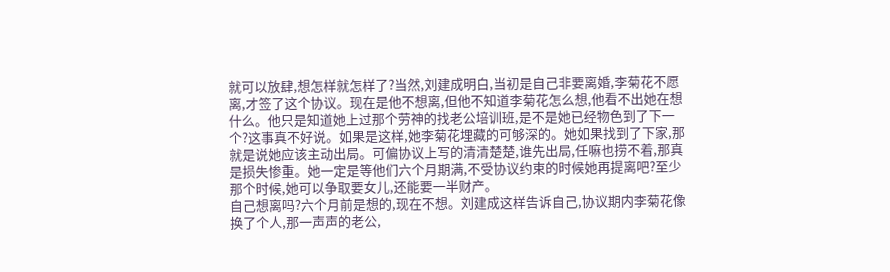就可以放肆,想怎样就怎样了?当然,刘建成明白,当初是自己非要离婚,李菊花不愿离,才签了这个协议。现在是他不想离,但他不知道李菊花怎么想,他看不出她在想什么。他只是知道她上过那个劳神的找老公培训班,是不是她已经物色到了下一个?这事真不好说。如果是这样,她李菊花埋藏的可够深的。她如果找到了下家,那就是说她应该主动出局。可偏协议上写的清清楚楚,谁先出局,任嘛也捞不着,那真是损失惨重。她一定是等他们六个月期满,不受协议约束的时候她再提离吧?至少那个时候,她可以争取要女儿,还能要一半财产。
自己想离吗?六个月前是想的,现在不想。刘建成这样告诉自己,协议期内李菊花像换了个人,那一声声的老公,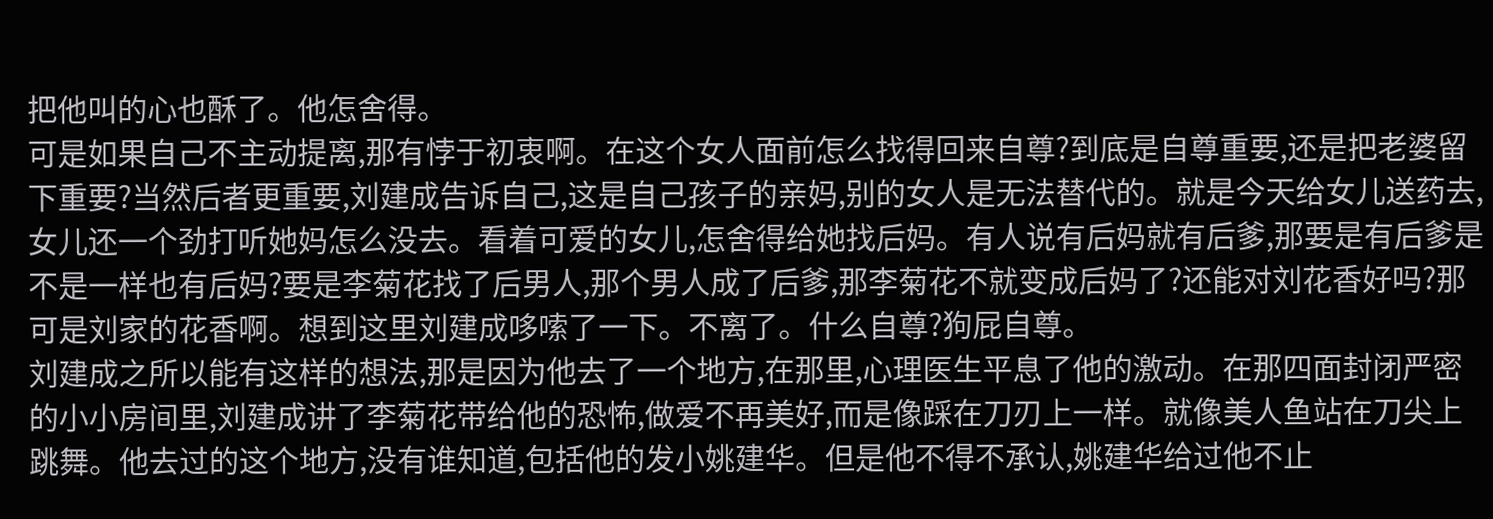把他叫的心也酥了。他怎舍得。
可是如果自己不主动提离,那有悖于初衷啊。在这个女人面前怎么找得回来自尊?到底是自尊重要,还是把老婆留下重要?当然后者更重要,刘建成告诉自己,这是自己孩子的亲妈,别的女人是无法替代的。就是今天给女儿送药去,女儿还一个劲打听她妈怎么没去。看着可爱的女儿,怎舍得给她找后妈。有人说有后妈就有后爹,那要是有后爹是不是一样也有后妈?要是李菊花找了后男人,那个男人成了后爹,那李菊花不就变成后妈了?还能对刘花香好吗?那可是刘家的花香啊。想到这里刘建成哆嗦了一下。不离了。什么自尊?狗屁自尊。
刘建成之所以能有这样的想法,那是因为他去了一个地方,在那里,心理医生平息了他的激动。在那四面封闭严密的小小房间里,刘建成讲了李菊花带给他的恐怖,做爱不再美好,而是像踩在刀刃上一样。就像美人鱼站在刀尖上跳舞。他去过的这个地方,没有谁知道,包括他的发小姚建华。但是他不得不承认,姚建华给过他不止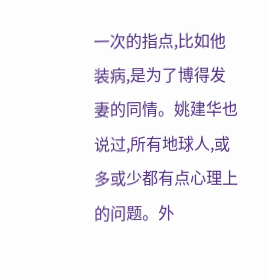一次的指点,比如他装病,是为了博得发妻的同情。姚建华也说过,所有地球人,或多或少都有点心理上的问题。外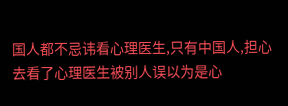国人都不忌讳看心理医生,只有中国人,担心去看了心理医生被别人误以为是心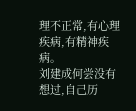理不正常,有心理疾病,有精神疾病。
刘建成何尝没有想过,自己历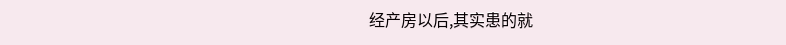经产房以后,其实患的就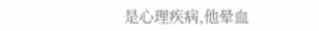是心理疾病,他晕血